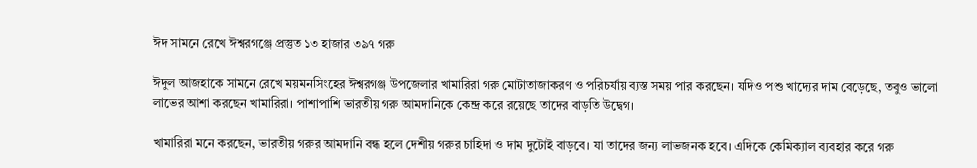ঈদ সামনে রেখে ঈশ্বরগঞ্জে প্রস্তুত ১৩ হাজার ৩৯৭ গরু

ঈদুল আজহাকে সামনে রেখে ময়মনসিংহের ঈশ্বরগঞ্জ উপজেলার খামারিরা গরু মোটাতাজাকরণ ও পরিচর্যায় ব্যস্ত সময় পার করছেন। যদিও পশু খাদ্যের দাম বেড়েছে, তবুও ভালো লাভের আশা করছেন খামারিরা। পাশাপাশি ভারতীয় গরু আমদানিকে কেন্দ্র করে রয়েছে তাদের বাড়তি উদ্বেগ।

খামারিরা মনে করছেন, ভারতীয় গরুর আমদানি বন্ধ হলে দেশীয় গরুর চাহিদা ও দাম দুটোই বাড়বে। যা তাদের জন্য লাভজনক হবে। এদিকে কেমিক্যাল ব্যবহার করে গরু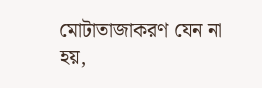মোটাতাজাকরণ যেন না হয়,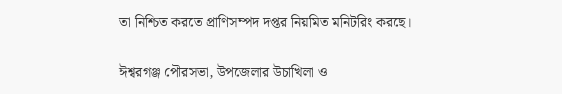তা নিশ্চিত করতে প্রাণিসম্পদ দপ্তর নিয়মিত মনিটরিং করছে।

ঈশ্বরগঞ্জ পৌরসভা, উপজেলার উচাখিলা ও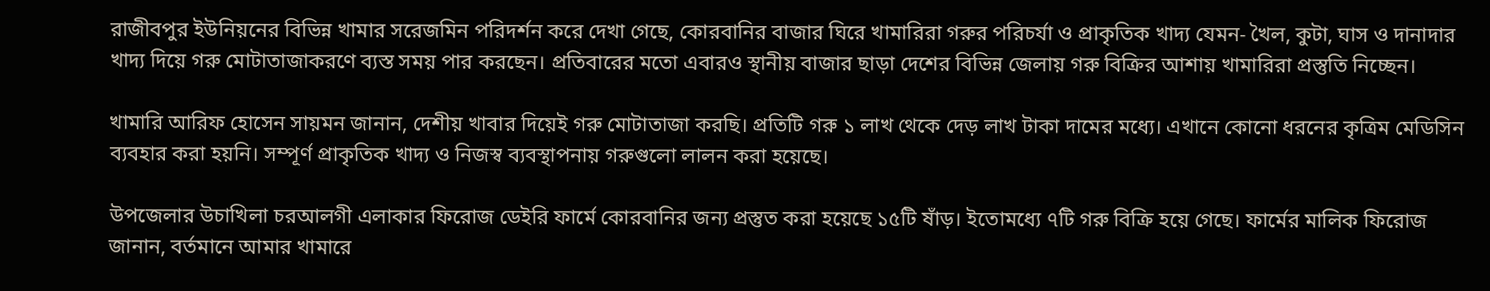রাজীবপুর ইউনিয়নের বিভিন্ন খামার সরেজমিন পরিদর্শন করে দেখা গেছে, কোরবানির বাজার ঘিরে খামারিরা গরুর পরিচর্যা ও প্রাকৃতিক খাদ্য যেমন- খৈল, কুটা, ঘাস ও দানাদার খাদ্য দিয়ে গরু মোটাতাজাকরণে ব্যস্ত সময় পার করছেন। প্রতিবারের মতো এবারও স্থানীয় বাজার ছাড়া দেশের বিভিন্ন জেলায় গরু বিক্রির আশায় খামারিরা প্রস্তুতি নিচ্ছেন।

খামারি আরিফ হোসেন সায়মন জানান, দেশীয় খাবার দিয়েই গরু মোটাতাজা করছি। প্রতিটি গরু ১ লাখ থেকে দেড় লাখ টাকা দামের মধ্যে। এখানে কোনো ধরনের কৃত্রিম মেডিসিন ব্যবহার করা হয়নি। সম্পূর্ণ প্রাকৃতিক খাদ্য ও নিজস্ব ব্যবস্থাপনায় গরুগুলো লালন করা হয়েছে।

উপজেলার উচাখিলা চরআলগী এলাকার ফিরোজ ডেইরি ফার্মে কোরবানির জন্য প্রস্তুত করা হয়েছে ১৫টি ষাঁড়। ইতোমধ্যে ৭টি গরু বিক্রি হয়ে গেছে। ফার্মের মালিক ফিরোজ জানান, বর্তমানে আমার খামারে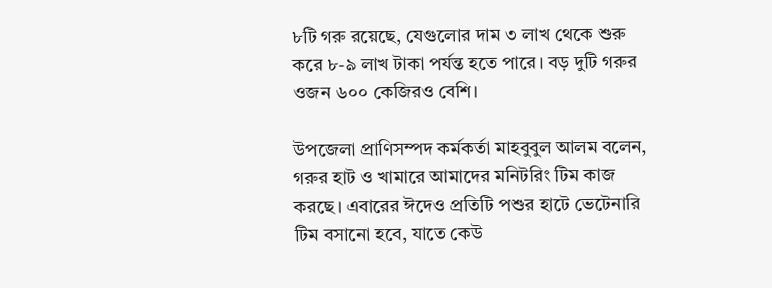৮টি গরু রয়েছে, যেগুলোর দাম ৩ লাখ থেকে শুরু করে ৮-৯ লাখ টাকা পর্যন্ত হতে পারে। বড় দুটি গরুর ওজন ৬০০ কেজিরও বেশি।

উপজেলা প্রাণিসম্পদ কর্মকর্তা মাহবুবুল আলম বলেন, গরুর হাট ও খামারে আমাদের মনিটরিং টিম কাজ করছে। এবারের ঈদেও প্রতিটি পশুর হাটে ভেটেনারি টিম বসানো হবে, যাতে কেউ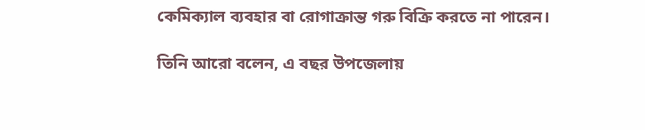কেমিক্যাল ব্যবহার বা রোগাক্রান্ত গরু বিক্রি করতে না পারেন।

তিনি আরো বলেন, এ বছর উপজেলায়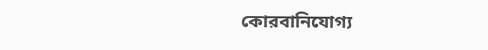কোরবানিযোগ্য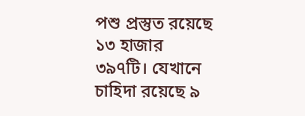পশু প্রস্তুত রয়েছে ১৩ হাজার ৩৯৭টি। যেখানে চাহিদা রয়েছে ৯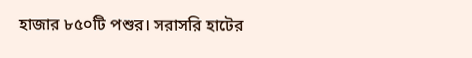হাজার ৮৫০টি পশুর। সরাসরি হাটের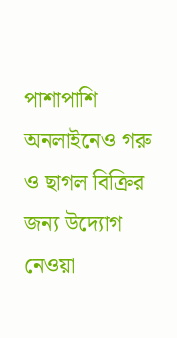পাশাপাশি অনলাইনেও গরু ও ছাগল বিক্রির জন্য উদ্যোগ নেওয়া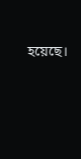হয়েছে।